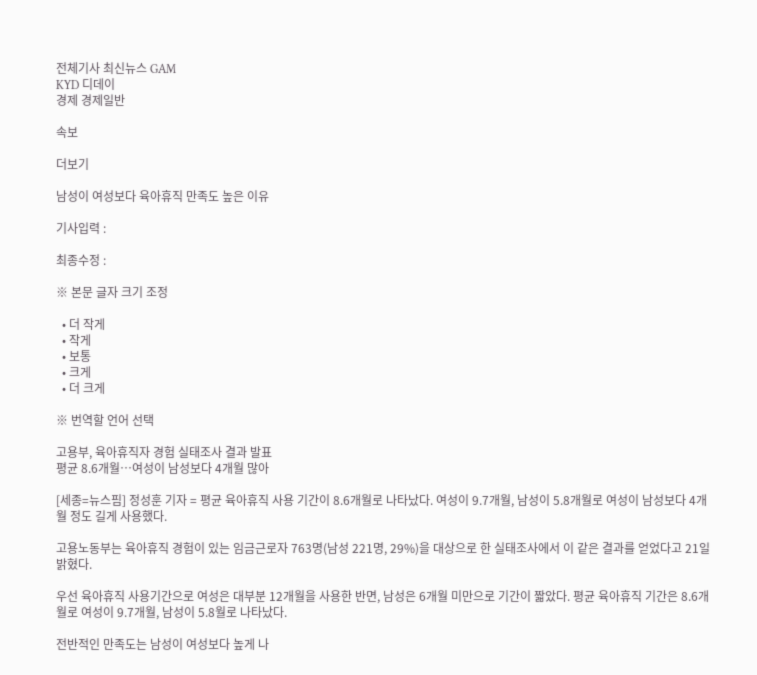전체기사 최신뉴스 GAM
KYD 디데이
경제 경제일반

속보

더보기

남성이 여성보다 육아휴직 만족도 높은 이유

기사입력 :

최종수정 :

※ 본문 글자 크기 조정

  • 더 작게
  • 작게
  • 보통
  • 크게
  • 더 크게

※ 번역할 언어 선택

고용부, 육아휴직자 경험 실태조사 결과 발표
평균 8.6개월…여성이 남성보다 4개월 많아

[세종=뉴스핌] 정성훈 기자 = 평균 육아휴직 사용 기간이 8.6개월로 나타났다. 여성이 9.7개월, 남성이 5.8개월로 여성이 남성보다 4개월 정도 길게 사용했다.

고용노동부는 육아휴직 경험이 있는 임금근로자 763명(남성 221명, 29%)을 대상으로 한 실태조사에서 이 같은 결과를 얻었다고 21일 밝혔다.

우선 육아휴직 사용기간으로 여성은 대부분 12개월을 사용한 반면, 남성은 6개월 미만으로 기간이 짧았다. 평균 육아휴직 기간은 8.6개월로 여성이 9.7개월, 남성이 5.8월로 나타났다.

전반적인 만족도는 남성이 여성보다 높게 나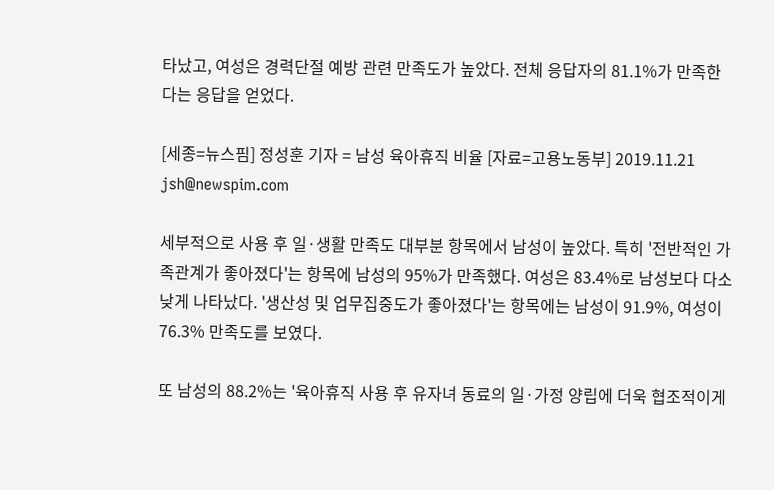타났고, 여성은 경력단절 예방 관련 만족도가 높았다. 전체 응답자의 81.1%가 만족한다는 응답을 얻었다.

[세종=뉴스핌] 정성훈 기자 = 남성 육아휴직 비율 [자료=고용노동부] 2019.11.21 jsh@newspim.com

세부적으로 사용 후 일·생활 만족도 대부분 항목에서 남성이 높았다. 특히 '전반적인 가족관계가 좋아졌다'는 항목에 남성의 95%가 만족했다. 여성은 83.4%로 남성보다 다소 낮게 나타났다. '생산성 및 업무집중도가 좋아졌다'는 항목에는 남성이 91.9%, 여성이 76.3% 만족도를 보였다.

또 남성의 88.2%는 '육아휴직 사용 후 유자녀 동료의 일·가정 양립에 더욱 협조적이게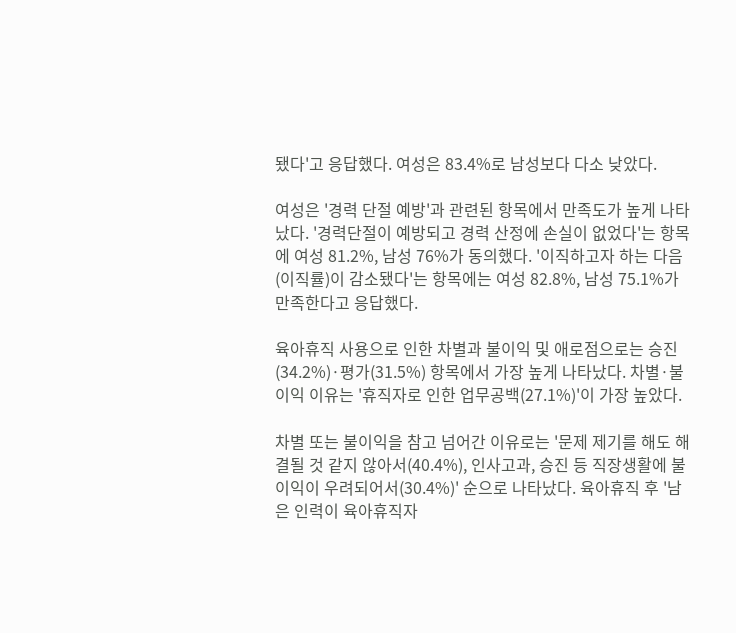됐다'고 응답했다. 여성은 83.4%로 남성보다 다소 낮았다.

여성은 '경력 단절 예방'과 관련된 항목에서 만족도가 높게 나타났다. '경력단절이 예방되고 경력 산정에 손실이 없었다'는 항목에 여성 81.2%, 남성 76%가 동의했다. '이직하고자 하는 다음(이직률)이 감소됐다'는 항목에는 여성 82.8%, 남성 75.1%가 만족한다고 응답했다.

육아휴직 사용으로 인한 차별과 불이익 및 애로점으로는 승진(34.2%)·평가(31.5%) 항목에서 가장 높게 나타났다. 차별·불이익 이유는 '휴직자로 인한 업무공백(27.1%)'이 가장 높았다.

차별 또는 불이익을 참고 넘어간 이유로는 '문제 제기를 해도 해결될 것 같지 않아서(40.4%), 인사고과, 승진 등 직장생활에 불이익이 우려되어서(30.4%)' 순으로 나타났다. 육아휴직 후 '남은 인력이 육아휴직자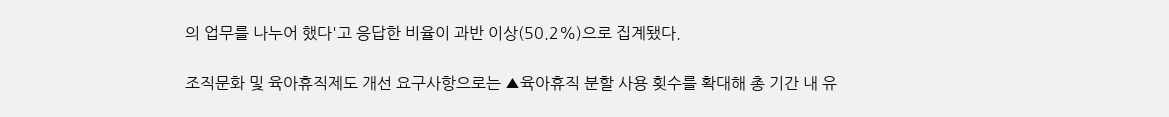의 업무를 나누어 했다'고 응답한 비율이 과반 이상(50.2%)으로 집계됐다.

조직문화 및 육아휴직제도 개선 요구사항으로는 ▲육아휴직 분할 사용 횟수를 확대해 총 기간 내 유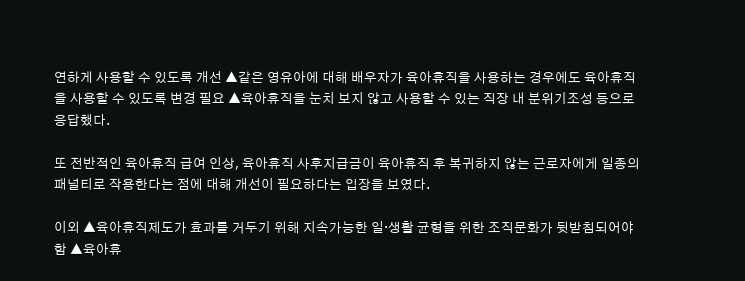연하게 사용할 수 있도록 개선 ▲같은 영유아에 대해 배우자가 육아휴직을 사용하는 경우에도 육아휴직을 사용할 수 있도록 변경 필요 ▲육아휴직을 눈치 보지 않고 사용할 수 있는 직장 내 분위기조성 등으로 응답했다.

또 전반적인 육아휴직 급여 인상, 육아휴직 사후지급금이 육아휴직 후 복귀하지 않는 근로자에게 일종의 패널티로 작용한다는 점에 대해 개선이 필요하다는 입장을 보였다.

이외 ▲육아휴직제도가 효과를 거두기 위해 지속가능한 일·생활 균형을 위한 조직문화가 뒷받침되어야 함 ▲육아휴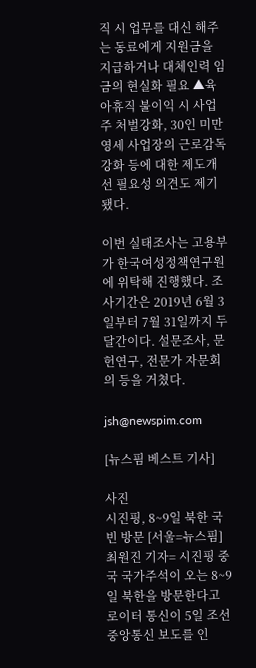직 시 업무를 대신 해주는 동료에게 지원금을 지급하거나 대체인력 임금의 현실화 필요 ▲육아휴직 불이익 시 사업주 처벌강화, 30인 미만 영세 사업장의 근로감독 강화 등에 대한 제도개선 필요성 의견도 제기됐다.

이번 실태조사는 고용부가 한국여성정책연구원에 위탁해 진행했다. 조사기간은 2019년 6월 3일부터 7월 31일까지 두달간이다. 설문조사, 문헌연구, 전문가 자문회의 등을 거쳤다.

jsh@newspim.com

[뉴스핌 베스트 기사]

사진
시진핑, 8~9일 북한 국빈 방문 [서울=뉴스핌] 최원진 기자= 시진핑 중국 국가주석이 오는 8~9일 북한을 방문한다고 로이터 통신이 5일 조선중앙통신 보도를 인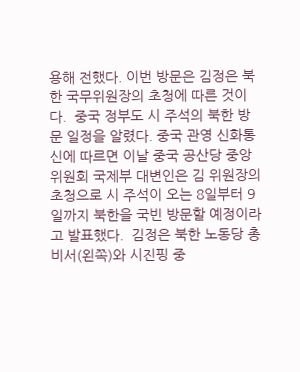용해 전했다. 이번 방문은 김정은 북한 국무위원장의 초청에 따른 것이다.  중국 정부도 시 주석의 북한 방문 일정을 알렸다. 중국 관영 신화통신에 따르면 이날 중국 공산당 중앙위원회 국제부 대변인은 김 위원장의 초청으로 시 주석이 오는 8일부터 9일까지 북한을 국빈 방문할 예정이라고 발표했다.  김정은 북한 노동당 총비서(왼쪽)와 시진핑 중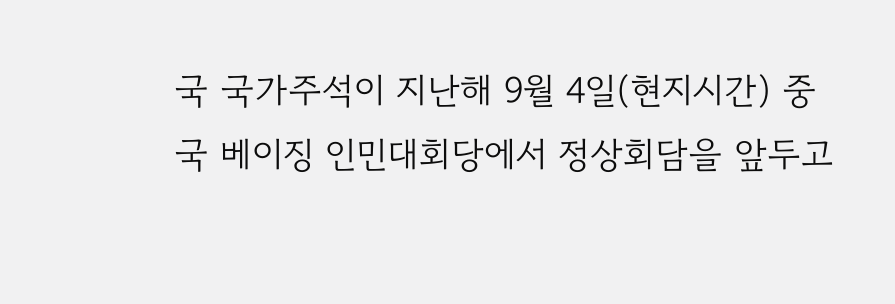국 국가주석이 지난해 9월 4일(현지시간) 중국 베이징 인민대회당에서 정상회담을 앞두고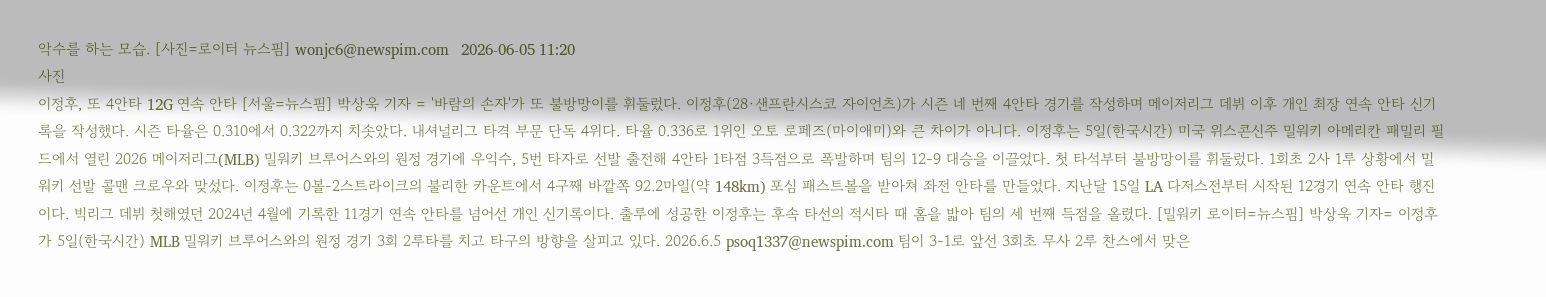악수를 하는 모습. [사진=로이터 뉴스핌] wonjc6@newspim.com   2026-06-05 11:20
사진
이정후, 또 4안타 12G 연속 안타 [서울=뉴스핌] 박상욱 기자 = '바람의 손자'가 또 불방망이를 휘둘렀다. 이정후(28·샌프란시스코 자이언츠)가 시즌 네 번째 4안타 경기를 작성하며 메이저리그 데뷔 이후 개인 최장 연속 안타 신기록을 작성했다. 시즌 타율은 0.310에서 0.322까지 치솟았다. 내셔널리그 타격 부문 단독 4위다. 타율 0.336로 1위인 오토 로페즈(마이애미)와 큰 차이가 아니다. 이정후는 5일(한국시간) 미국 위스콘신주 밀워키 아메리칸 패밀리 필드에서 열린 2026 메이저리그(MLB) 밀워키 브루어스와의 원정 경기에 우익수, 5번 타자로 선발 출전해 4안타 1타점 3득점으로 폭발하며 팀의 12-9 대승을 이끌었다. 첫 타석부터 불방망이를 휘둘렀다. 1회초 2사 1루 상황에서 밀워키 선발 콜맨 크로우와 맞섰다. 이정후는 0볼-2스트라이크의 불리한 카운트에서 4구째 바깥쪽 92.2마일(약 148km) 포심 패스트볼을 받아쳐 좌전 안타를 만들었다. 지난달 15일 LA 다저스전부터 시작된 12경기 연속 안타 행진이다. 빅리그 데뷔 첫해였던 2024년 4월에 기록한 11경기 연속 안타를 넘어선 개인 신기록이다. 출루에 성공한 이정후는 후속 타선의 적시타 때 홈을 밟아 팀의 세 번째 득점을 올렸다. [밀워키 로이터=뉴스핌] 박상욱 기자= 이정후가 5일(한국시간) MLB 밀워키 브루어스와의 원정 경기 3회 2루타를 치고 타구의 방향을 살피고 있다. 2026.6.5 psoq1337@newspim.com 팀이 3-1로 앞선 3회초 무사 2루 찬스에서 맞은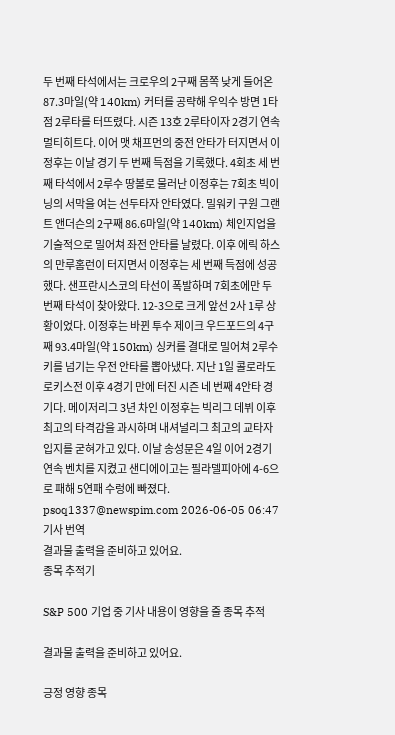두 번째 타석에서는 크로우의 2구째 몸쪽 낮게 들어온 87.3마일(약 140km) 커터를 공략해 우익수 방면 1타점 2루타를 터뜨렸다. 시즌 13호 2루타이자 2경기 연속 멀티히트다. 이어 맷 채프먼의 중전 안타가 터지면서 이정후는 이날 경기 두 번째 득점을 기록했다. 4회초 세 번째 타석에서 2루수 땅볼로 물러난 이정후는 7회초 빅이닝의 서막을 여는 선두타자 안타였다. 밀워키 구원 그랜트 앤더슨의 2구째 86.6마일(약 140km) 체인지업을 기술적으로 밀어쳐 좌전 안타를 날렸다. 이후 에릭 하스의 만루홈런이 터지면서 이정후는 세 번째 득점에 성공했다. 샌프란시스코의 타선이 폭발하며 7회초에만 두 번째 타석이 찾아왔다. 12-3으로 크게 앞선 2사 1루 상황이었다. 이정후는 바뀐 투수 제이크 우드포드의 4구째 93.4마일(약 150km) 싱커를 결대로 밀어쳐 2루수 키를 넘기는 우전 안타를 뽑아냈다. 지난 1일 콜로라도 로키스전 이후 4경기 만에 터진 시즌 네 번째 4안타 경기다. 메이저리그 3년 차인 이정후는 빅리그 데뷔 이후 최고의 타격감을 과시하며 내셔널리그 최고의 교타자 입지를 굳혀가고 있다. 이날 송성문은 4일 이어 2경기 연속 벤치를 지켰고 샌디에이고는 필라델피아에 4-6으로 패해 5연패 수렁에 빠졌다. psoq1337@newspim.com 2026-06-05 06:47
기사 번역
결과물 출력을 준비하고 있어요.
종목 추적기

S&P 500 기업 중 기사 내용이 영향을 줄 종목 추적

결과물 출력을 준비하고 있어요.

긍정 영향 종목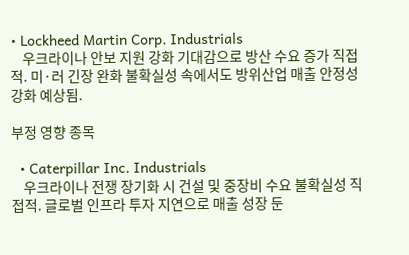• Lockheed Martin Corp. Industrials
    우크라이나 안보 지원 강화 기대감으로 방산 수요 증가 직접적. 미·러 긴장 완화 불확실성 속에서도 방위산업 매출 안정성 강화 예상됨.

부정 영향 종목

  • Caterpillar Inc. Industrials
    우크라이나 전쟁 장기화 시 건설 및 중장비 수요 불확실성 직접적. 글로벌 인프라 투자 지연으로 매출 성장 둔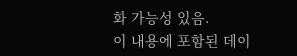화 가능성 있음.
이 내용에 포함된 데이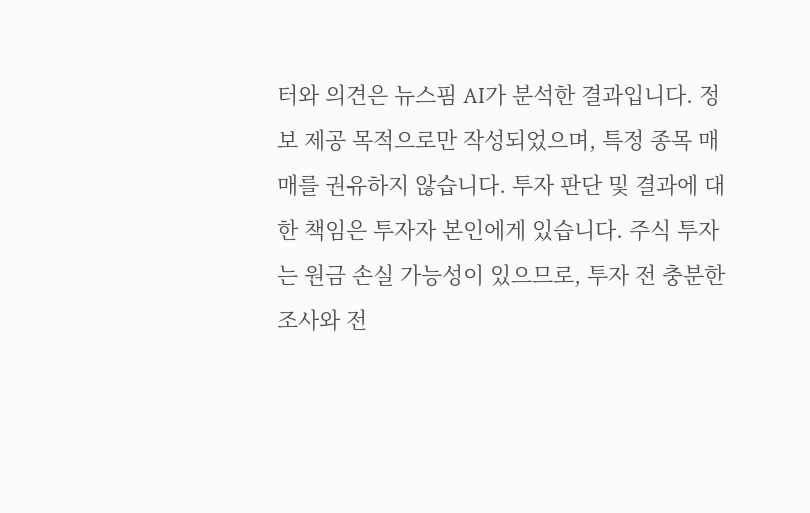터와 의견은 뉴스핌 AI가 분석한 결과입니다. 정보 제공 목적으로만 작성되었으며, 특정 종목 매매를 권유하지 않습니다. 투자 판단 및 결과에 대한 책임은 투자자 본인에게 있습니다. 주식 투자는 원금 손실 가능성이 있으므로, 투자 전 충분한 조사와 전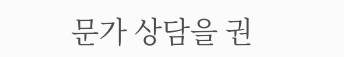문가 상담을 권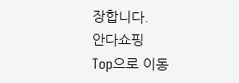장합니다.
안다쇼핑
Top으로 이동